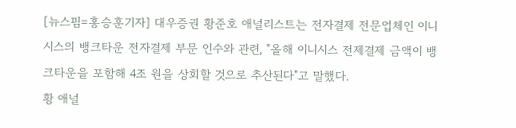[뉴스핌=홍승훈기자] 대우증권 황준호 애널리스트는 전자결제 전문업체인 이니시스의 뱅크타운 전자결제 부문 인수와 관련, "올해 이니시스 전제결제 금액이 뱅크타운을 포함해 4조 원을 상회할 것으로 추산된다"고 말했다.
황 애널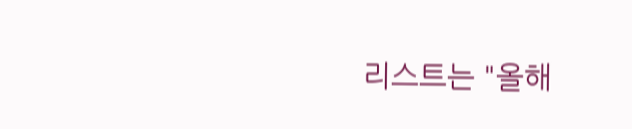리스트는 "올해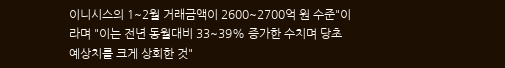이니시스의 1~2월 거래금액이 2600~2700억 원 수준"이라며 "이는 전년 동월대비 33~39% 증가한 수치며 당초 예상치를 크게 상회한 것"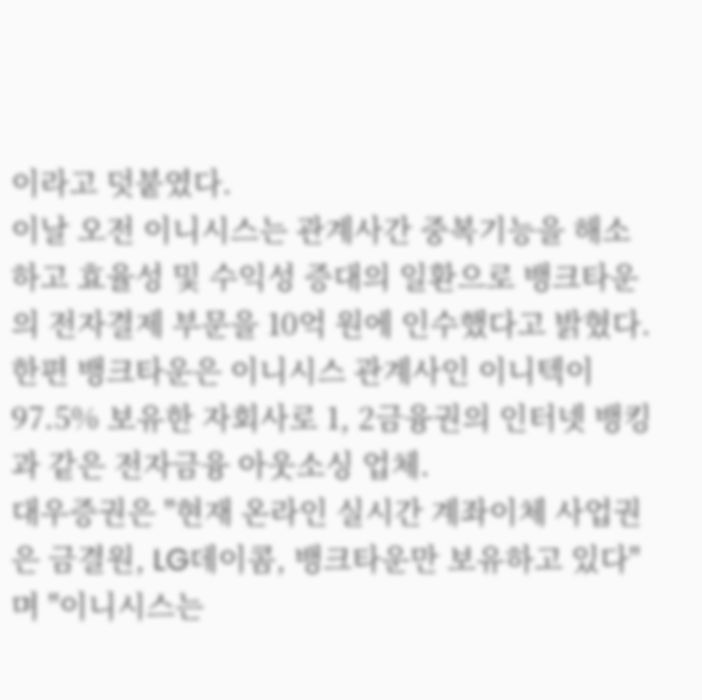이라고 덧붙였다.
이날 오전 이니시스는 관계사간 중복기능을 해소하고 효율성 및 수익성 증대의 일환으로 뱅크타운의 전자결제 부문을 10억 원에 인수했다고 밝혔다.
한편 뱅크타운은 이니시스 관계사인 이니텍이 97.5% 보유한 자회사로 1, 2금융권의 인터넷 뱅킹과 같은 전자금융 아웃소싱 업체.
대우증권은 "현재 온라인 실시간 계좌이체 사업권은 금결원, LG데이콤, 뱅크타운만 보유하고 있다"며 "이니시스는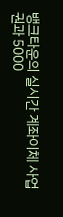뱅크타운의 실시간 계좌이체 사업권과 5000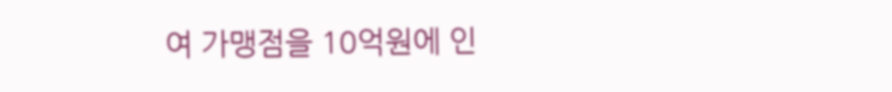여 가맹점을 10억원에 인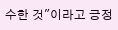수한 것"이라고 긍정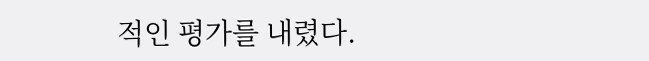적인 평가를 내렸다.